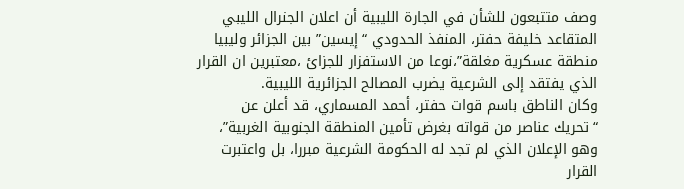وصف متتبعون للشأن في الجارة الليبية أن اعلان الجنرال الليبي المتقاعد خليفة حفتر، المنفذ الحدودي “إيسين” بين الجزائر وليبيا منطقة عسكرية مغلقة”،نوعا من الاستفزار للجزائ ،معتبرين ان القرار الذي يفتقد إلى الشرعية يضرب المصالح الجزائرية الليبية.
وكان الناطق باسم قوات حفتر، أحمد المسماري، قد أعلن عن “تحريك عناصر من قواته بغرض تأمين المنطقة الجنوبية الغربية”، وهو الإعلان الذي لم تجد له الحكومة الشرعية مبررا، بل واعتبرت القرار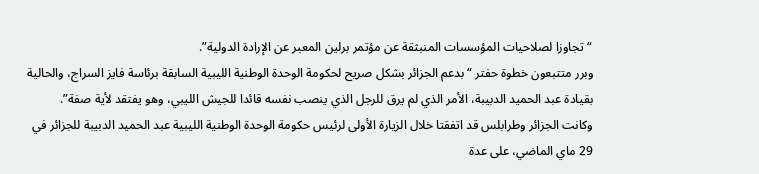“تجاوزا لصلاحيات المؤسسات المنبثقة عن مؤتمر برلين المعبر عن الإرادة الدولية”.
وبرر متتبعون خطوة حفتر “بدعم الجزائر بشكل صريح لحكومة الوحدة الوطنية الليبية السابقة برئاسة فايز السراج، والحالية بقيادة عبد الحميد الدبيبة، الأمر الذي لم يرق للرجل الذي ينصب نفسه قائدا للجيش الليبي، وهو يفتقد لأية صفة”.
وكانت الجزائر وطرابلس قد اتفقتا خلال الزيارة الأولى لرئيس حكومة الوحدة الوطنية الليبية عبد الحميد الدبيبة للجزائر في 29 ماي الماضي، على عدة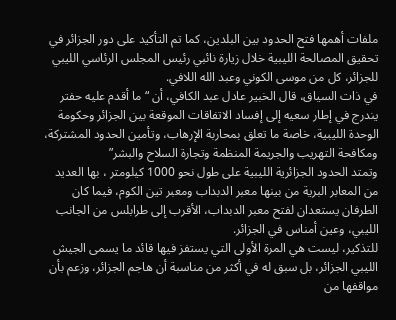ملفات أهمها فتح الحدود بين البلدين، كما تم التأكيد على دور الجزائر في تحقيق المصالحة الليبية خلال زيارة نائبي رئيس المجلس الرئاسي الليبي للجزائر، كل من موسى الكوني وعبد الله اللافي.
في ذات السياق، قال الخبير عادل عبد الكافي، أن “ما أقدم عليه حفتر يندرج في إطار سعيه إلى إفساد الاتفاقات الموقعة بين الجزائر وحكومة الوحدة الليبية، خاصة ما تعلق بمحاربة الإرهاب، وتأمين الحدود المشتركة، ومكافحة التهريب والجريمة المنظمة وتجارة السلاح والبشر”
وتمتد الحدود الجزائرية الليبية على طول نحو 1000 كيلومتر ، بها العديد من المعابر البرية من بينها معبر الدبداب ومعبر تين الكوم، فيما كان الطرفان يستعدان لفتح معبر الدبداب، الأقرب إلى طرابلس من الجانب الليبي، وعين أمناس في الجزائر.
للتذكير، ليست هي المرة الأولى التي يستفز فيها قائد ما يسمى الجيش الليبي الجزائر، بل سبق له في أكثر من مناسبة أن هاجم الجزائر، وزعم بأن مواقفها من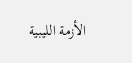الأزمة الليبية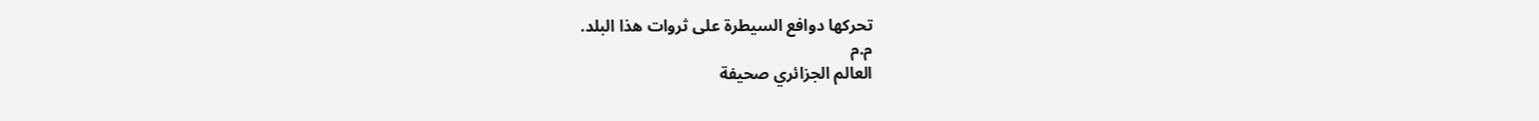تحركها دوافع السيطرة على ثروات هذا البلد.
م.م
العالم الجزائري صحيفة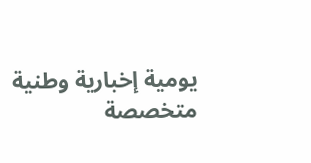يومية إخبارية وطنية متخصصة